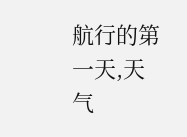航行的第一天,天气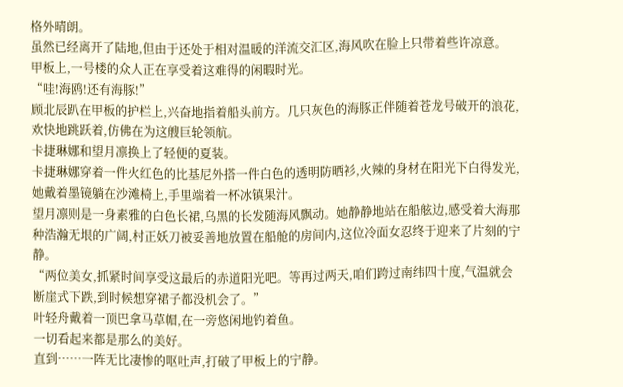格外晴朗。
虽然已经离开了陆地,但由于还处于相对温暖的洋流交汇区,海风吹在脸上只带着些许凉意。
甲板上,一号楼的众人正在享受着这难得的闲暇时光。
“哇!海鸥!还有海豚!”
顾北辰趴在甲板的护栏上,兴奋地指着船头前方。几只灰色的海豚正伴随着苍龙号破开的浪花,欢快地跳跃着,仿佛在为这艘巨轮领航。
卡捷琳娜和望月凛换上了轻便的夏装。
卡捷琳娜穿着一件火红色的比基尼外搭一件白色的透明防晒衫,火辣的身材在阳光下白得发光,她戴着墨镜躺在沙滩椅上,手里端着一杯冰镇果汁。
望月凛则是一身素雅的白色长裙,乌黑的长发随海风飘动。她静静地站在船舷边,感受着大海那种浩瀚无垠的广阔,村正妖刀被妥善地放置在船舱的房间内,这位冷面女忍终于迎来了片刻的宁静。
“两位美女,抓紧时间享受这最后的赤道阳光吧。等再过两天,咱们跨过南纬四十度,气温就会断崖式下跌,到时候想穿裙子都没机会了。”
叶轻舟戴着一顶巴拿马草帽,在一旁悠闲地钓着鱼。
一切看起来都是那么的美好。
直到……一阵无比凄惨的呕吐声,打破了甲板上的宁静。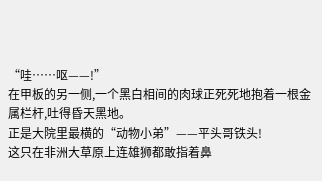“哇……呕——!”
在甲板的另一侧,一个黑白相间的肉球正死死地抱着一根金属栏杆,吐得昏天黑地。
正是大院里最横的“动物小弟”——平头哥铁头!
这只在非洲大草原上连雄狮都敢指着鼻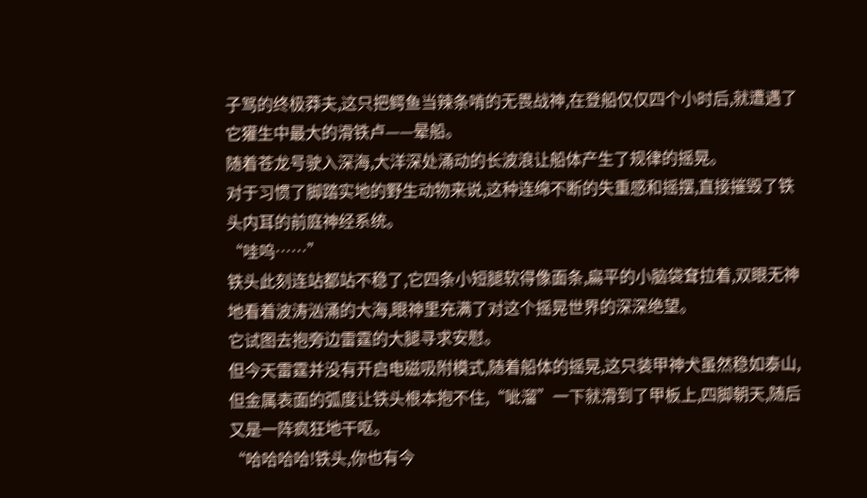子骂的终极莽夫,这只把鳄鱼当辣条啃的无畏战神,在登船仅仅四个小时后,就遭遇了它獾生中最大的滑铁卢——晕船。
随着苍龙号驶入深海,大洋深处涌动的长波浪让船体产生了规律的摇晃。
对于习惯了脚踏实地的野生动物来说,这种连绵不断的失重感和摇摆,直接摧毁了铁头内耳的前庭神经系统。
“哇呜……”
铁头此刻连站都站不稳了,它四条小短腿软得像面条,扁平的小脑袋耷拉着,双眼无神地看着波涛汹涌的大海,眼神里充满了对这个摇晃世界的深深绝望。
它试图去抱旁边雷霆的大腿寻求安慰。
但今天雷霆并没有开启电磁吸附模式,随着船体的摇晃,这只装甲神犬虽然稳如泰山,但金属表面的弧度让铁头根本抱不住,“呲溜”一下就滑到了甲板上,四脚朝天,随后又是一阵疯狂地干呕。
“哈哈哈哈!铁头,你也有今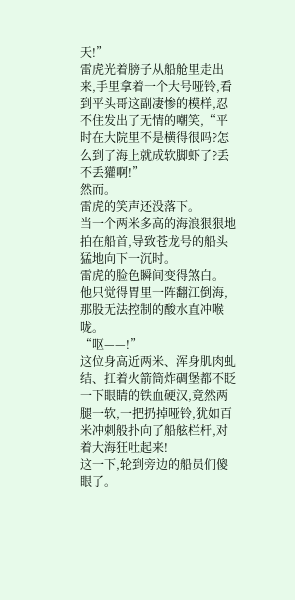天!”
雷虎光着膀子从船舱里走出来,手里拿着一个大号哑铃,看到平头哥这副凄惨的模样,忍不住发出了无情的嘲笑,“平时在大院里不是横得很吗?怎么到了海上就成软脚虾了?丢不丢獾啊!”
然而。
雷虎的笑声还没落下。
当一个两米多高的海浪狠狠地拍在船首,导致苍龙号的船头猛地向下一沉时。
雷虎的脸色瞬间变得煞白。
他只觉得胃里一阵翻江倒海,那股无法控制的酸水直冲喉咙。
“呕——!”
这位身高近两米、浑身肌肉虬结、扛着火箭筒炸碉堡都不眨一下眼睛的铁血硬汉,竟然两腿一软,一把扔掉哑铃,犹如百米冲刺般扑向了船舷栏杆,对着大海狂吐起来!
这一下,轮到旁边的船员们傻眼了。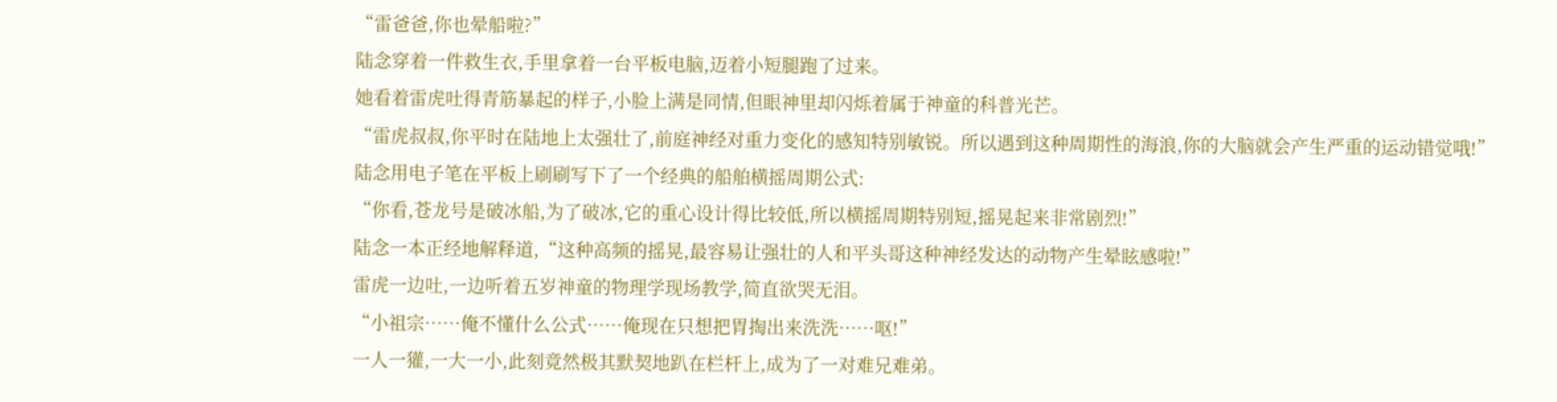“雷爸爸,你也晕船啦?”
陆念穿着一件救生衣,手里拿着一台平板电脑,迈着小短腿跑了过来。
她看着雷虎吐得青筋暴起的样子,小脸上满是同情,但眼神里却闪烁着属于神童的科普光芒。
“雷虎叔叔,你平时在陆地上太强壮了,前庭神经对重力变化的感知特别敏锐。所以遇到这种周期性的海浪,你的大脑就会产生严重的运动错觉哦!”
陆念用电子笔在平板上刷刷写下了一个经典的船舶横摇周期公式:
“你看,苍龙号是破冰船,为了破冰,它的重心设计得比较低,所以横摇周期特别短,摇晃起来非常剧烈!”
陆念一本正经地解释道,“这种高频的摇晃,最容易让强壮的人和平头哥这种神经发达的动物产生晕眩感啦!”
雷虎一边吐,一边听着五岁神童的物理学现场教学,简直欲哭无泪。
“小祖宗……俺不懂什么公式……俺现在只想把胃掏出来洗洗……呕!”
一人一獾,一大一小,此刻竟然极其默契地趴在栏杆上,成为了一对难兄难弟。